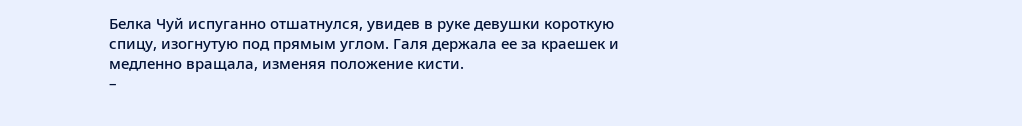Белка Чуй испуганно отшатнулся, увидев в руке девушки короткую спицу, изогнутую под прямым углом. Галя держала ее за краешек и медленно вращала, изменяя положение кисти.
–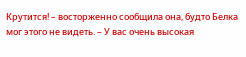Крутится! – восторженно сообщила она, будто Белка мог этого не видеть. – У вас очень высокая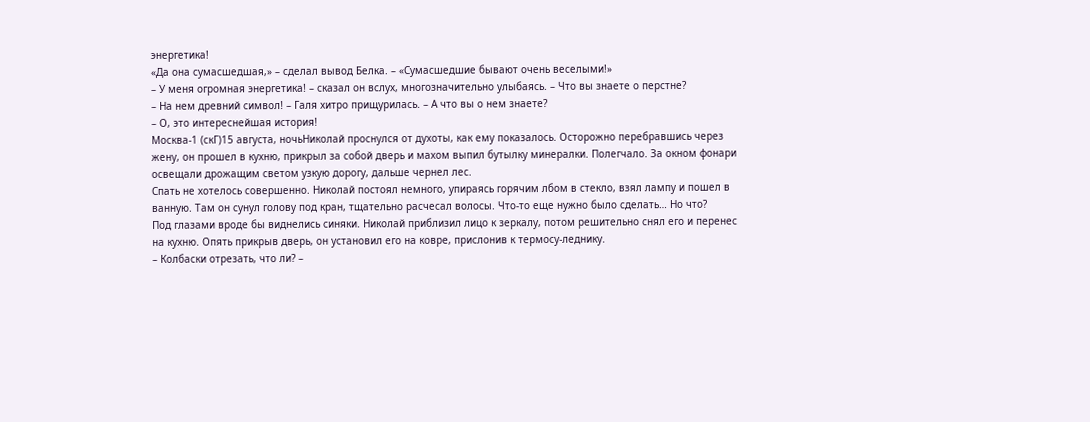энергетика!
«Да она сумасшедшая,» – сделал вывод Белка. – «Сумасшедшие бывают очень веселыми!»
– У меня огромная энергетика! – сказал он вслух, многозначительно улыбаясь. – Что вы знаете о перстне?
– На нем древний символ! – Галя хитро прищурилась. – А что вы о нем знаете?
– О, это интереснейшая история!
Москва-1 (скГ)15 августа, ночьНиколай проснулся от духоты, как ему показалось. Осторожно перебравшись через жену, он прошел в кухню, прикрыл за собой дверь и махом выпил бутылку минералки. Полегчало. За окном фонари освещали дрожащим светом узкую дорогу, дальше чернел лес.
Спать не хотелось совершенно. Николай постоял немного, упираясь горячим лбом в стекло, взял лампу и пошел в ванную. Там он сунул голову под кран, тщательно расчесал волосы. Что-то еще нужно было сделать… Но что?
Под глазами вроде бы виднелись синяки. Николай приблизил лицо к зеркалу, потом решительно снял его и перенес на кухню. Опять прикрыв дверь, он установил его на ковре, прислонив к термосу-леднику.
– Колбаски отрезать, что ли? –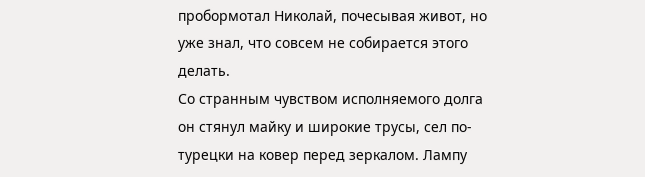пробормотал Николай, почесывая живот, но уже знал, что совсем не собирается этого делать.
Со странным чувством исполняемого долга он стянул майку и широкие трусы, сел по-турецки на ковер перед зеркалом. Лампу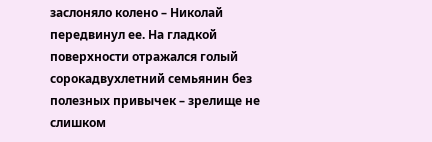заслоняло колено – Николай передвинул ее. На гладкой поверхности отражался голый сорокадвухлетний семьянин без полезных привычек – зрелище не слишком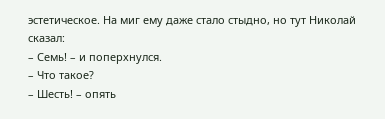эстетическое. На миг ему даже стало стыдно, но тут Николай сказал:
– Семь! – и поперхнулся.
– Что такое?
– Шесть! – опять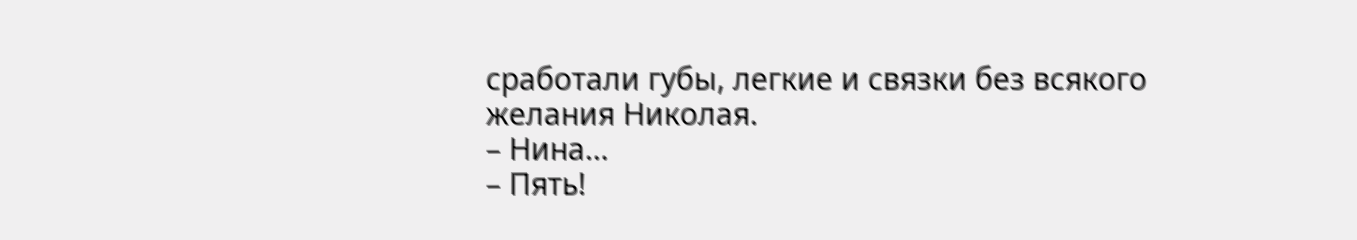сработали губы, легкие и связки без всякого желания Николая.
– Нина…
– Пять!